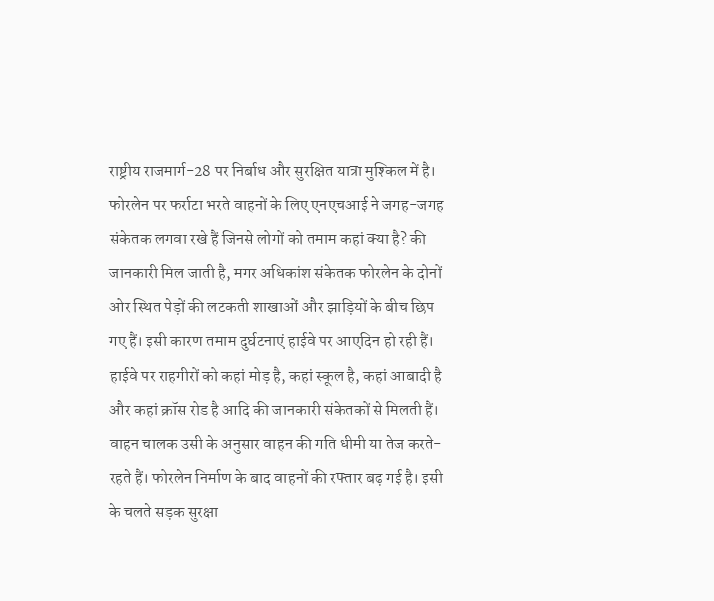राष्ट्रीय राजमार्ग-28 पर निर्बाध और सुरक्षित यात्रा मुश्किल में है। फोरलेन पर फर्राटा भरते वाहनों के लिए एनएचआई ने जगह-जगह संकेतक लगवा रखे हैं जिनसे लोगों को तमाम कहां क्या है? की जानकारी मिल जाती है, मगर अधिकांश संकेतक फोरलेन के दोनों ओर स्थित पेड़ों की लटकती शाखाओं और झाड़ियों के बीच छिप गए हैं। इसी कारण तमाम दुर्घटनाएं हाईवे पर आएदिन हो रही हैं।
हाईवे पर राहगीरों को कहां मोड़ है, कहां स्कूल है, कहां आबादी है और कहां क्रॉस रोड है आदि की जानकारी संकेतकों से मिलती हैं। वाहन चालक उसी के अनुसार वाहन की गति धीमी या तेज करते-रहते हैं। फोरलेन निर्माण के बाद वाहनों की रफ्तार बढ़ गई है। इसी के चलते सड़क सुरक्षा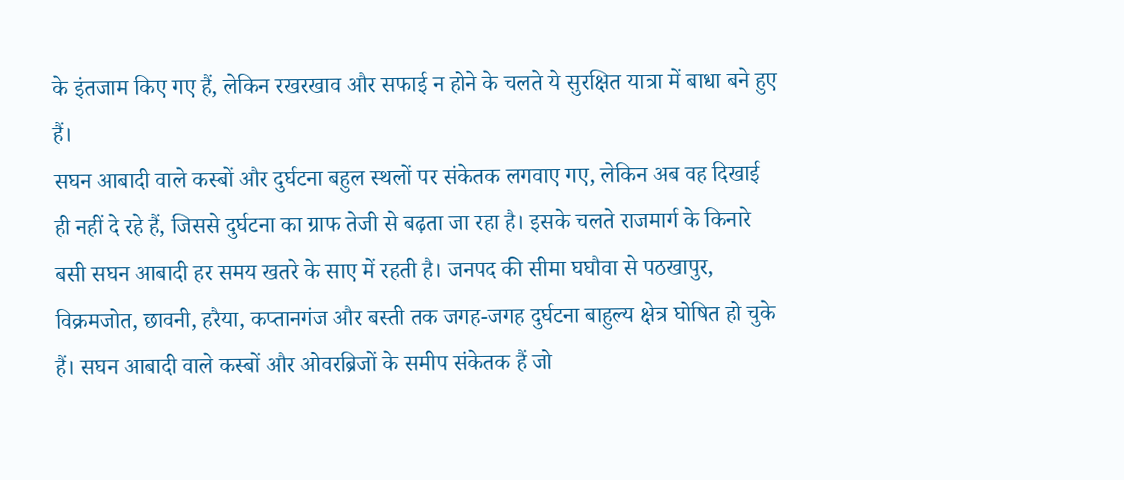के इंतजाम किए गए हैं, लेकिन रखरखाव और सफाई न होने के चलते ये सुरक्षित यात्रा में बाधा बने हुए हैं।
सघन आबादी वाले कस्बों और दुर्घटना बहुल स्थलों पर संकेतक लगवाए गए, लेकिन अब वह दिखाई ही नहीं दे रहे हैं, जिससे दुर्घटना का ग्राफ तेजी से बढ़ता जा रहा है। इसके चलते राजमार्ग के किनारे बसी सघन आबादी हर समय खतरे के साए में रहती है। जनपद की सीमा घघौवा से पठखापुर, विक्रमजोत, छावनी, हरैया, कप्तानगंज और बस्ती तक जगह-जगह दुर्घटना बाहुल्य क्षेत्र घोषित हो चुके हैं। सघन आबादी वाले कस्बों और ओवरब्रिजों के समीप संकेतक हैं जो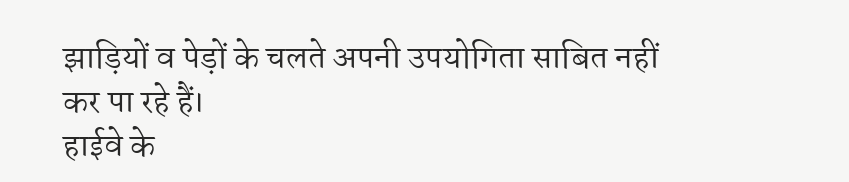झाड़ियों व पेड़ों के चलते अपनी उपयोगिता साबित नहीं कर पा रहे हैं।
हाईवे के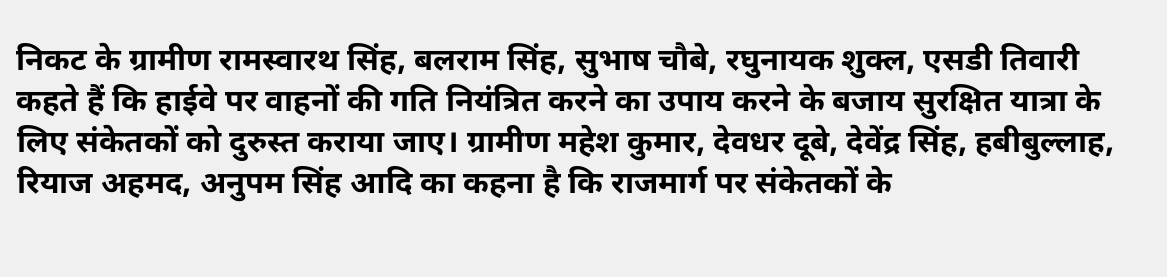निकट के ग्रामीण रामस्वारथ सिंह, बलराम सिंह, सुभाष चौबे, रघुनायक शुक्ल, एसडी तिवारी कहते हैं कि हाईवे पर वाहनों की गति नियंत्रित करने का उपाय करने के बजाय सुरक्षित यात्रा के लिए संकेतकों को दुरुस्त कराया जाए। ग्रामीण महेश कुमार, देवधर दूबे, देवेंद्र सिंह, हबीबुल्लाह, रियाज अहमद, अनुपम सिंह आदि का कहना है कि राजमार्ग पर संकेतकों के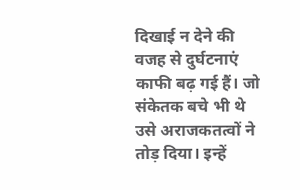दिखाई न देने की वजह से दुर्घटनाएं काफी बढ़ गई हैं। जो संकेतक बचे भी थे उसे अराजकतत्वों ने तोड़ दिया। इन्हें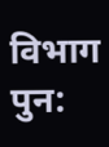विभाग पुन: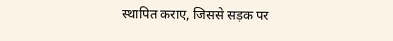स्थापित कराए, जिससे सड़क पर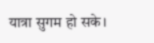यात्रा सुगम हो सके।